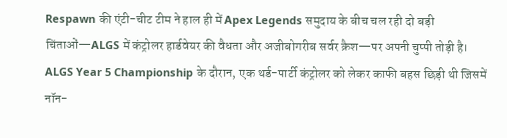Respawn की एंटी-चीट टीम ने हाल ही में Apex Legends समुदाय के बीच चल रही दो बड़ी चिंताओं—ALGS में कंट्रोलर हार्डवेयर की वैधता और अजीबोगरीब सर्वर क्रैश—पर अपनी चुप्पी तोड़ी है।
ALGS Year 5 Championship के दौरान, एक थर्ड-पार्टी कंट्रोलर को लेकर काफी बहस छिड़ी थी जिसमें नॉन-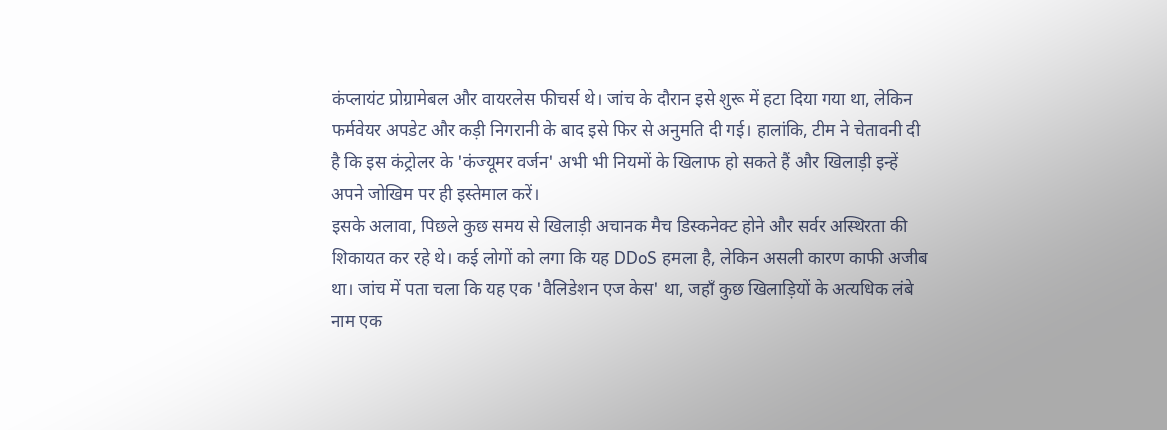कंप्लायंट प्रोग्रामेबल और वायरलेस फीचर्स थे। जांच के दौरान इसे शुरू में हटा दिया गया था, लेकिन फर्मवेयर अपडेट और कड़ी निगरानी के बाद इसे फिर से अनुमति दी गई। हालांकि, टीम ने चेतावनी दी है कि इस कंट्रोलर के 'कंज्यूमर वर्जन' अभी भी नियमों के खिलाफ हो सकते हैं और खिलाड़ी इन्हें अपने जोखिम पर ही इस्तेमाल करें।
इसके अलावा, पिछले कुछ समय से खिलाड़ी अचानक मैच डिस्कनेक्ट होने और सर्वर अस्थिरता की शिकायत कर रहे थे। कई लोगों को लगा कि यह DDoS हमला है, लेकिन असली कारण काफी अजीब था। जांच में पता चला कि यह एक 'वैलिडेशन एज केस' था, जहाँ कुछ खिलाड़ियों के अत्यधिक लंबे नाम एक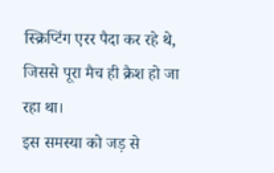स्क्रिप्टिंग एरर पैदा कर रहे थे, जिससे पूरा मैच ही क्रैश हो जा रहा था।
इस समस्या को जड़ से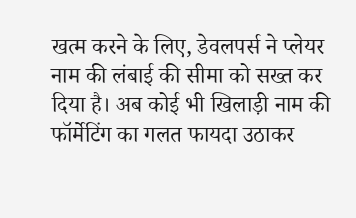खत्म करने के लिए, डेवलपर्स ने प्लेयर नाम की लंबाई की सीमा को सख्त कर दिया है। अब कोई भी खिलाड़ी नाम की फॉर्मेटिंग का गलत फायदा उठाकर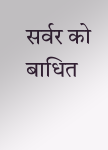सर्वर को बाधित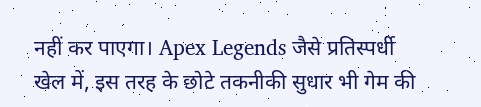नहीं कर पाएगा। Apex Legends जैसे प्रतिस्पर्धी खेल में, इस तरह के छोटे तकनीकी सुधार भी गेम की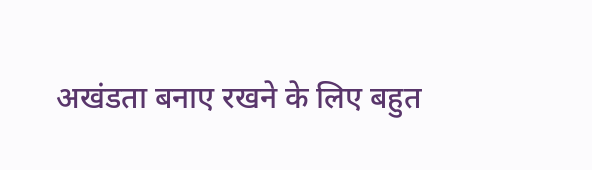अखंडता बनाए रखने के लिए बहुत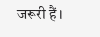जरूरी हैं।